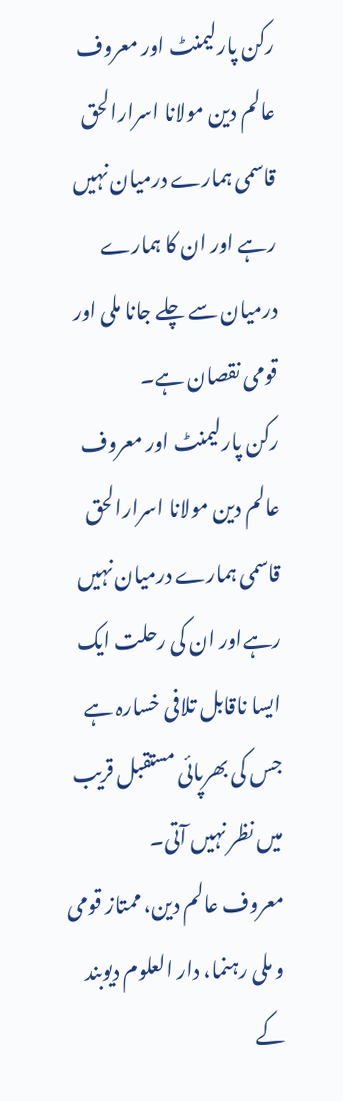رکن پارلیمنٹ اور معروف عالم دین مولانا اسرارالحق قاسمی ہمارے درمیان نہیں رہے اور ان کا ہمارے درمیان سے چلے جانا ملی اور قومی نقصان ہے۔
رکن پارلیمنٹ اور معروف عالم دین مولانا اسرارالحق قاسمی ہمارے درمیان نہیں رہےاور ان کی رحلت ایک ایسا ناقابل تلافی خسارہ ہے جس کی بھرپائی مستقبل قریب میں نظر نہیں آتی۔
معروف عالم دین، ممتاز قومی و ملی رہنما، دار العلوم دیوبند کے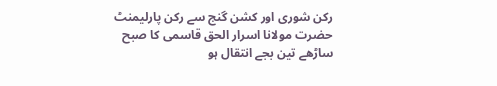رکن شوری اور کشن گنج سے رکن پارلیمنٹ حضرت مولانا اسرار الحق قاسمی کا صبح ساڑھے تین بجے انتقال ہو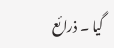گیا ۔ ذرائع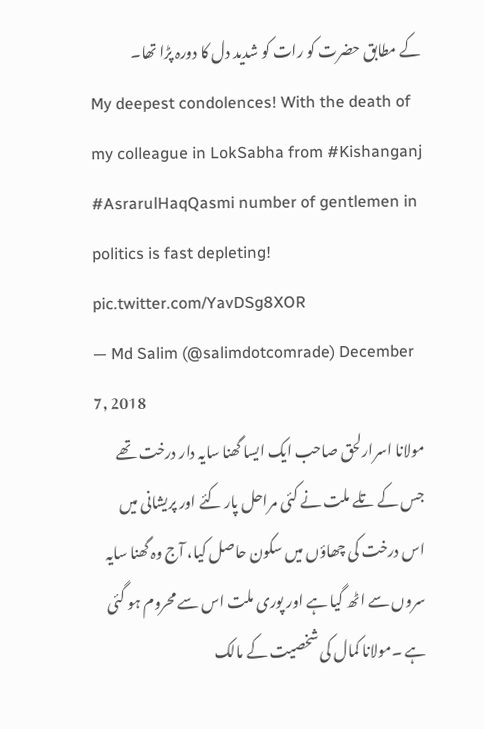کے مطابق حضرت کو رات کو شدید دل کا دورہ پڑا تھا۔
My deepest condolences! With the death of my colleague in LokSabha from #Kishanganj #AsrarulHaqQasmi number of gentlemen in politics is fast depleting! pic.twitter.com/YavDSg8XOR
— Md Salim (@salimdotcomrade) December 7, 2018
مولانا اسرارلحق صاحب ایک ایسا گھنا سایہ دار درخت تھے جس کے تلے ملت نے کئی مراحل پار کئے اور پریشانی میں اس درخت کی چھاؤں میں سکون حاصل کیا، آج وہ گھنا سایہ سروں سے اٹھ گیا ہے اور پوری ملت اس سے محروم ہو گئی ہے ۔مولانا کمال کی شخصیت کے مالک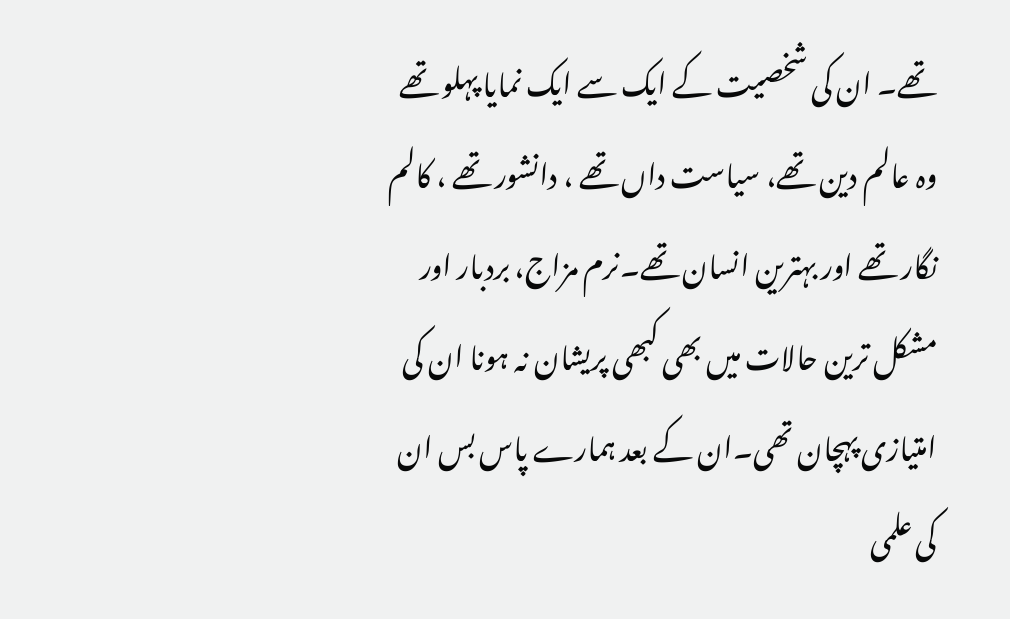تھے۔ ان کی شخصیت کے ایک سے ایک نمایا پہلو تھے وہ عالم دین تھے، سیاست داں تھے ، دانشور تھے ، کالم نگار تھے اور بہترین انسان تھے۔نرم مزاج، بردبار اور مشکل ترین حالات میں بھی کبھی پریشان نہ ہونا ان کی امتیازی پہچان تھی۔ان کے بعد ہمارے پاس بس ان کی علمی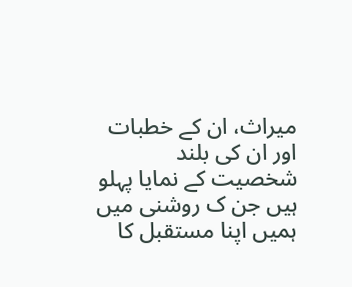میراث، ان کے خطبات اور ان کی بلند شخصیت کے نمایا پہلو ہیں جن ک روشنی میں ہمیں اپنا مستقبل کا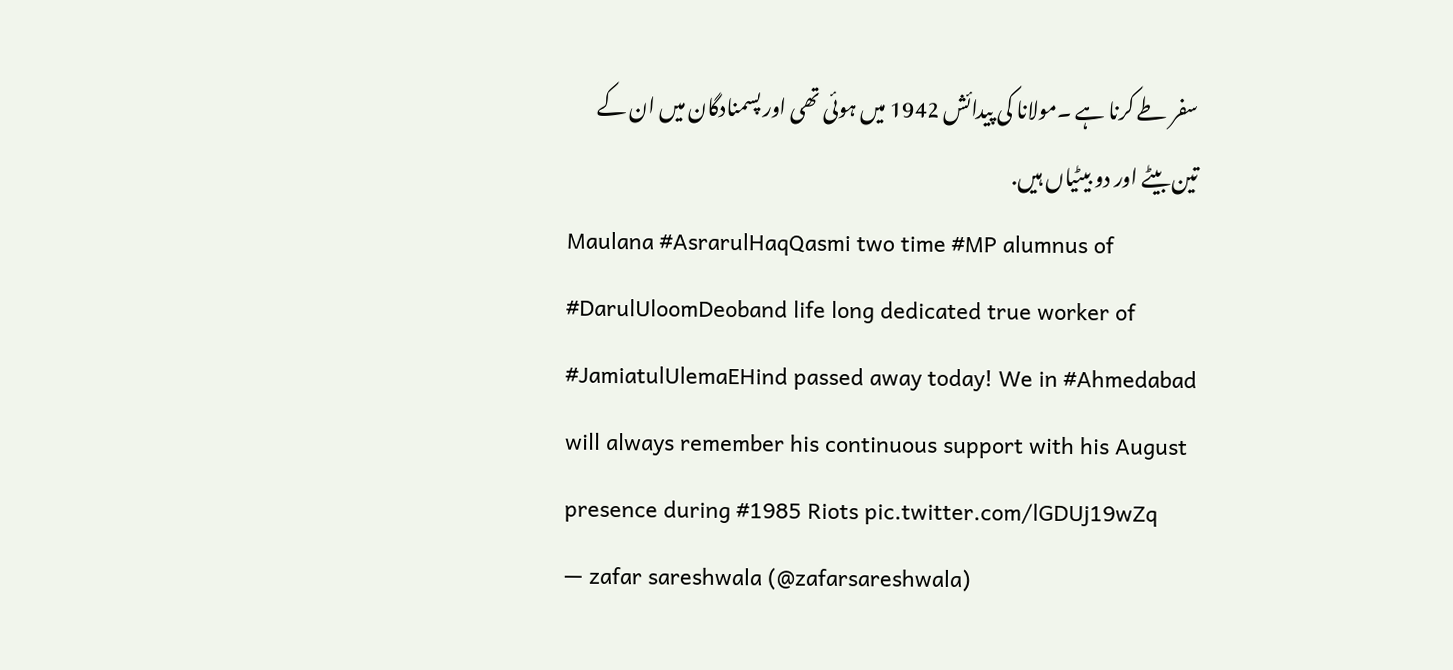سفر طے کرنا ہے ۔مولانا کی پیدائش 1942 میں ہوئی تھی اور پسمنادگان میں ان کے تین بیٹے اور دو بیٹیاں ہیں.
Maulana #AsrarulHaqQasmi two time #MP alumnus of #DarulUloomDeoband life long dedicated true worker of #JamiatulUlemaEHind passed away today! We in #Ahmedabad will always remember his continuous support with his August presence during #1985 Riots pic.twitter.com/lGDUj19wZq
— zafar sareshwala (@zafarsareshwala)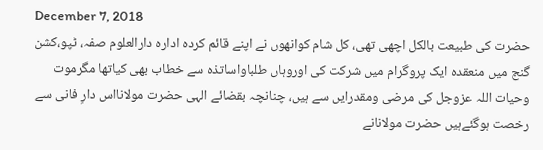December 7, 2018
حضرت کی طبیعت بالکل اچھی تھی، کل شام کوانھوں نے اپنے قائم کردہ ادارہ دارالعلوم صفہ، ٹپو،کشن گنج میں منعقدہ ایک پروگرام میں شرکت کی اوروہاں طلباواساتذہ سے خطاب بھی کیاتھا مگرموت وحیات اللہ عزوجل کی مرضی ومقدرایں سے ہیں، چنانچہ بقضائے الہی حضرت مولانااس دارِ فانی سے رخصت ہوگئےہیں حضرت مولانانے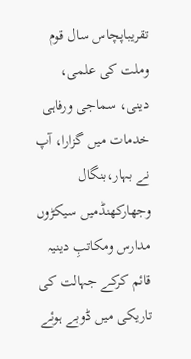تقریباپچاس سال قوم وملت کی علمی، دینی، سماجی ورفاہی خدمات میں گزارا، آپ نے بہار،بنگال وجھارکھنڈمیں سیکڑوں مدارس ومکاتبِ دینیہ قائم کرکے جہالت کی تاریکی میں ڈوبے ہوئے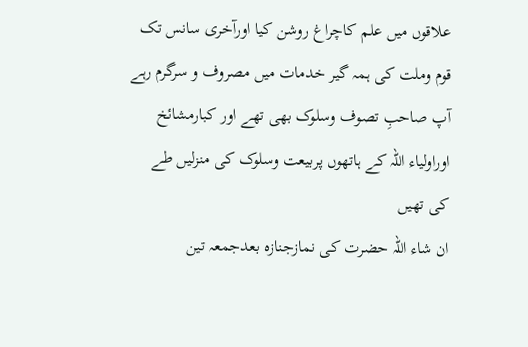علاقوں میں علم کاچراغ روشن کیا اورآخری سانس تک قوم وملت کی ہمہ گیر خدمات میں مصروف و سرگرم رہے آپ صاحبِ تصوف وسلوک بھی تھے اور کبارمشائخ اوراولیاء اللہ کے ہاتھوں پربیعت وسلوک کی منزلیں طے کی تھیں
ان شاء اللہ حضرت کی نمازجنازہ بعدجمعہ تین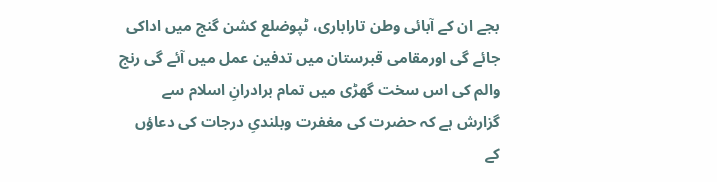بجے ان کے آبائی وطن تاراباری، ٹپوضلع کشن گنج میں اداکی جائے گی اورمقامی قبرستان میں تدفین عمل میں آئے گی رنج والم کی اس سخت گھڑی میں تمام برادرانِ اسلام سے گزارش ہے کہ حضرت کی مغفرت وبلندیِ درجات کی دعاؤں کے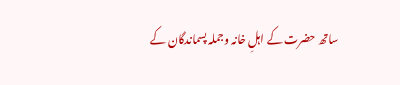ساتھ حضرت کے اہلِ خانہ وجملہ پسماندگان کے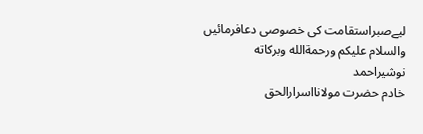لیےصبراستقامت کی خصوصی دعافرمائیں
والسلام علیکم ورحمةالله وبركاته
نوشیراحمد
خادم حضرت مولانااسرارالحق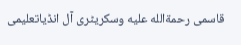قاسمی رحمةالله عليه وسکریٹری آل انڈیاتعلیمی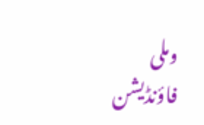وملی فاؤنڈیشن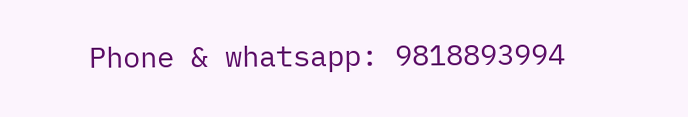Phone & whatsapp: 9818893994